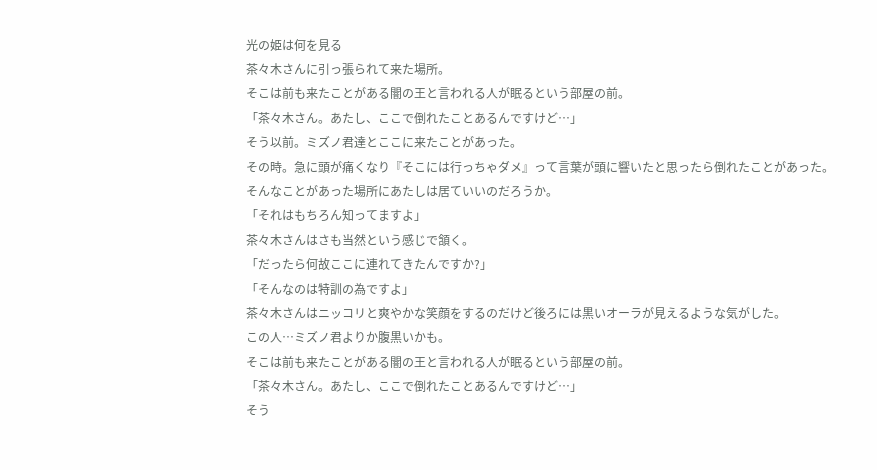光の姫は何を見る
茶々木さんに引っ張られて来た場所。
そこは前も来たことがある闇の王と言われる人が眠るという部屋の前。
「茶々木さん。あたし、ここで倒れたことあるんですけど…」
そう以前。ミズノ君達とここに来たことがあった。
その時。急に頭が痛くなり『そこには行っちゃダメ』って言葉が頭に響いたと思ったら倒れたことがあった。
そんなことがあった場所にあたしは居ていいのだろうか。
「それはもちろん知ってますよ」
茶々木さんはさも当然という感じで頷く。
「だったら何故ここに連れてきたんですか?」
「そんなのは特訓の為ですよ」
茶々木さんはニッコリと爽やかな笑顔をするのだけど後ろには黒いオーラが見えるような気がした。
この人…ミズノ君よりか腹黒いかも。
そこは前も来たことがある闇の王と言われる人が眠るという部屋の前。
「茶々木さん。あたし、ここで倒れたことあるんですけど…」
そう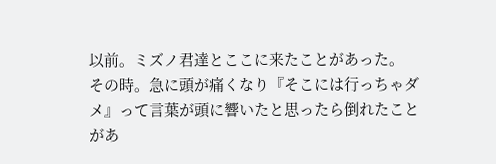以前。ミズノ君達とここに来たことがあった。
その時。急に頭が痛くなり『そこには行っちゃダメ』って言葉が頭に響いたと思ったら倒れたことがあ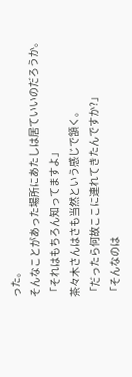った。
そんなことがあった場所にあたしは居ていいのだろうか。
「それはもちろん知ってますよ」
茶々木さんはさも当然という感じで頷く。
「だったら何故ここに連れてきたんですか?」
「そんなのは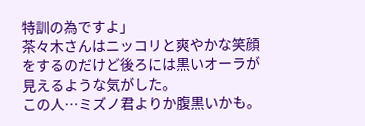特訓の為ですよ」
茶々木さんはニッコリと爽やかな笑顔をするのだけど後ろには黒いオーラが見えるような気がした。
この人…ミズノ君よりか腹黒いかも。